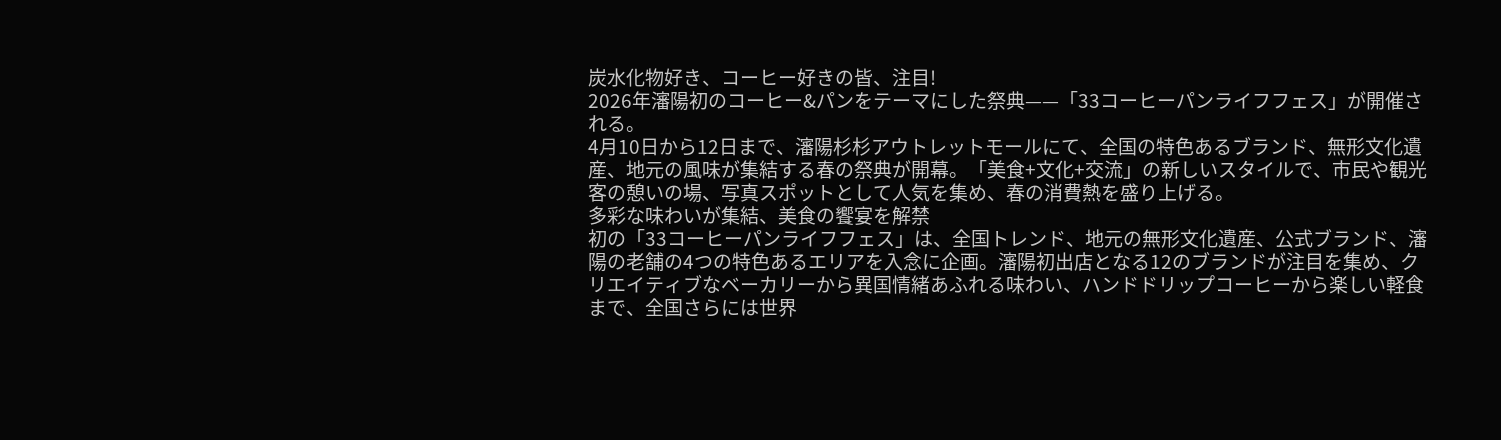炭水化物好き、コーヒー好きの皆、注目!
2026年瀋陽初のコーヒー&パンをテーマにした祭典——「33コーヒーパンライフフェス」が開催される。
4月10日から12日まで、瀋陽杉杉アウトレットモールにて、全国の特色あるブランド、無形文化遺産、地元の風味が集結する春の祭典が開幕。「美食+文化+交流」の新しいスタイルで、市民や観光客の憩いの場、写真スポットとして人気を集め、春の消費熱を盛り上げる。
多彩な味わいが集結、美食の饗宴を解禁
初の「33コーヒーパンライフフェス」は、全国トレンド、地元の無形文化遺産、公式ブランド、瀋陽の老舗の4つの特色あるエリアを入念に企画。瀋陽初出店となる12のブランドが注目を集め、クリエイティブなベーカリーから異国情緒あふれる味わい、ハンドドリップコーヒーから楽しい軽食まで、全国さらには世界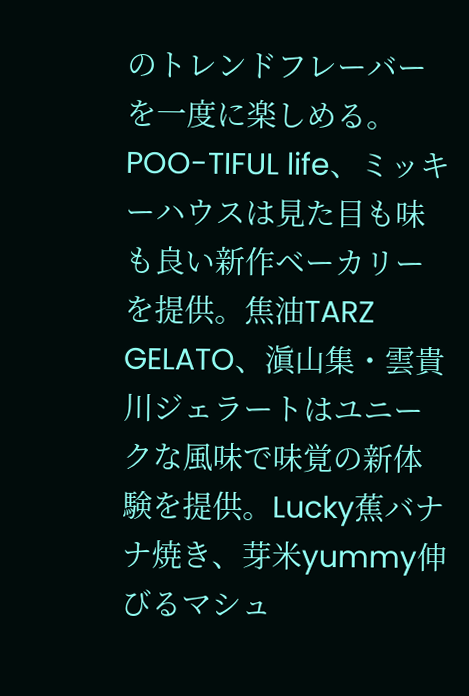のトレンドフレーバーを一度に楽しめる。
POO-TIFUL life、ミッキーハウスは見た目も味も良い新作ベーカリーを提供。焦油TARZ GELATO、滇山集・雲貴川ジェラートはユニークな風味で味覚の新体験を提供。Lucky蕉バナナ焼き、芽米yummy伸びるマシュ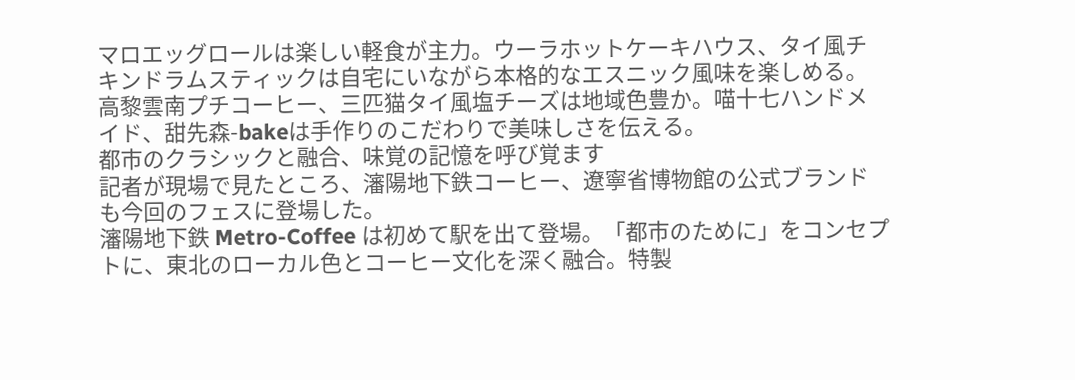マロエッグロールは楽しい軽食が主力。ウーラホットケーキハウス、タイ風チキンドラムスティックは自宅にいながら本格的なエスニック風味を楽しめる。高黎雲南プチコーヒー、三匹猫タイ風塩チーズは地域色豊か。喵十七ハンドメイド、甜先森-bakeは手作りのこだわりで美味しさを伝える。
都市のクラシックと融合、味覚の記憶を呼び覚ます
記者が現場で見たところ、瀋陽地下鉄コーヒー、遼寧省博物館の公式ブランドも今回のフェスに登場した。
瀋陽地下鉄 Metro-Coffee は初めて駅を出て登場。「都市のために」をコンセプトに、東北のローカル色とコーヒー文化を深く融合。特製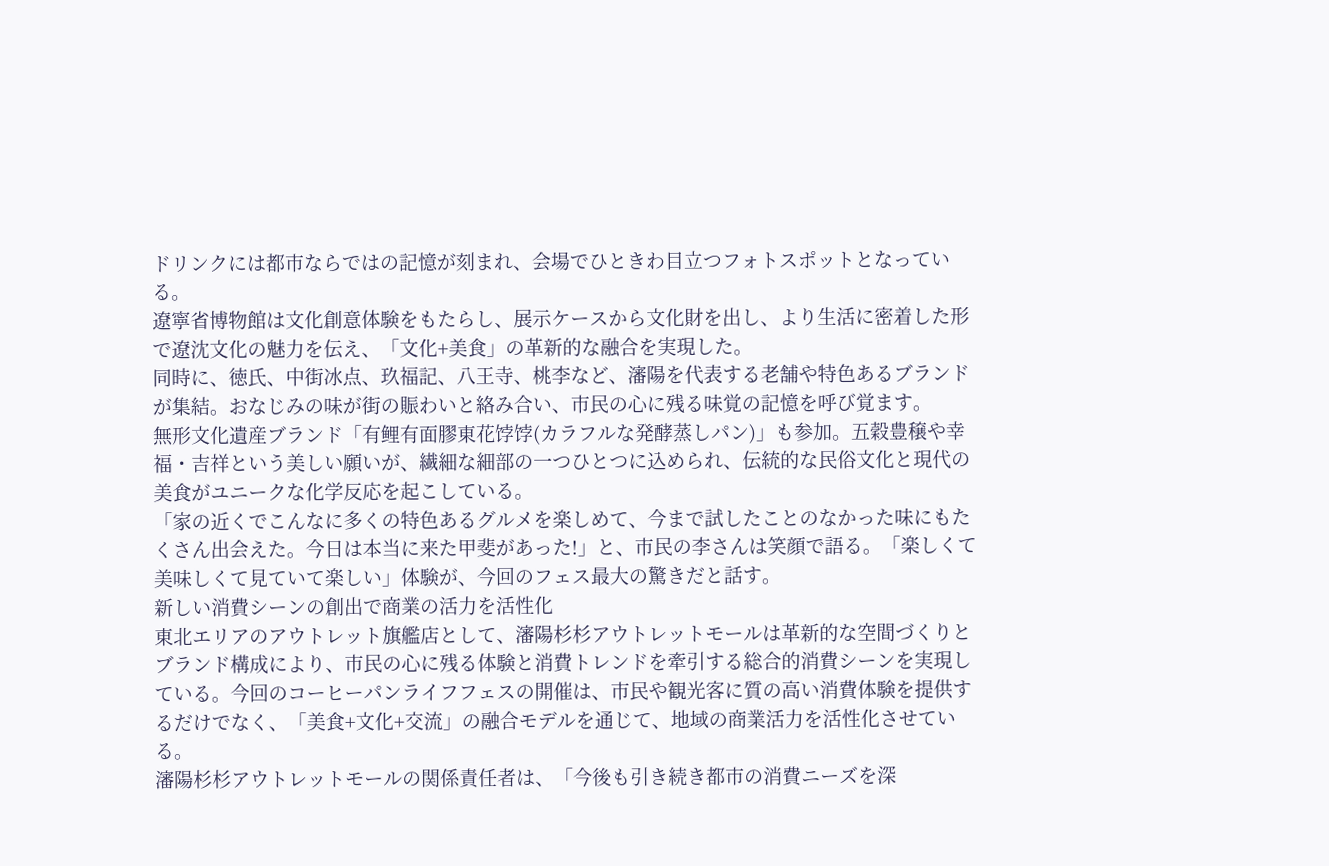ドリンクには都市ならではの記憶が刻まれ、会場でひときわ目立つフォトスポットとなっている。
遼寧省博物館は文化創意体験をもたらし、展示ケースから文化財を出し、より生活に密着した形で遼沈文化の魅力を伝え、「文化+美食」の革新的な融合を実現した。
同時に、徳氏、中街冰点、玖福記、八王寺、桃李など、瀋陽を代表する老舗や特色あるブランドが集結。おなじみの味が街の賑わいと絡み合い、市民の心に残る味覚の記憶を呼び覚ます。
無形文化遺産ブランド「有鲤有面膠東花饽饽(カラフルな発酵蒸しパン)」も参加。五穀豊穣や幸福・吉祥という美しい願いが、繊細な細部の一つひとつに込められ、伝統的な民俗文化と現代の美食がユニークな化学反応を起こしている。
「家の近くでこんなに多くの特色あるグルメを楽しめて、今まで試したことのなかった味にもたくさん出会えた。今日は本当に来た甲斐があった!」と、市民の李さんは笑顔で語る。「楽しくて美味しくて見ていて楽しい」体験が、今回のフェス最大の驚きだと話す。
新しい消費シーンの創出で商業の活力を活性化
東北エリアのアウトレット旗艦店として、瀋陽杉杉アウトレットモールは革新的な空間づくりとブランド構成により、市民の心に残る体験と消費トレンドを牽引する総合的消費シーンを実現している。今回のコーヒーパンライフフェスの開催は、市民や観光客に質の高い消費体験を提供するだけでなく、「美食+文化+交流」の融合モデルを通じて、地域の商業活力を活性化させている。
瀋陽杉杉アウトレットモールの関係責任者は、「今後も引き続き都市の消費ニーズを深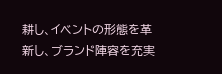耕し、イベントの形態を革新し、ブランド陣容を充実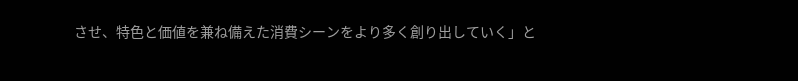させ、特色と価値を兼ね備えた消費シーンをより多く創り出していく」と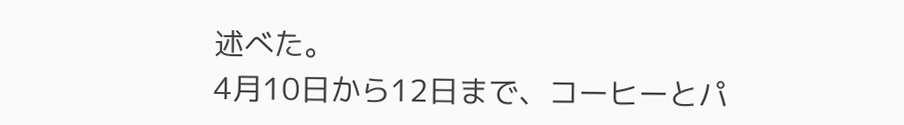述べた。
4月10日から12日まで、コーヒーとパ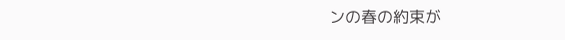ンの春の約束が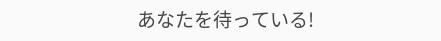あなたを待っている!